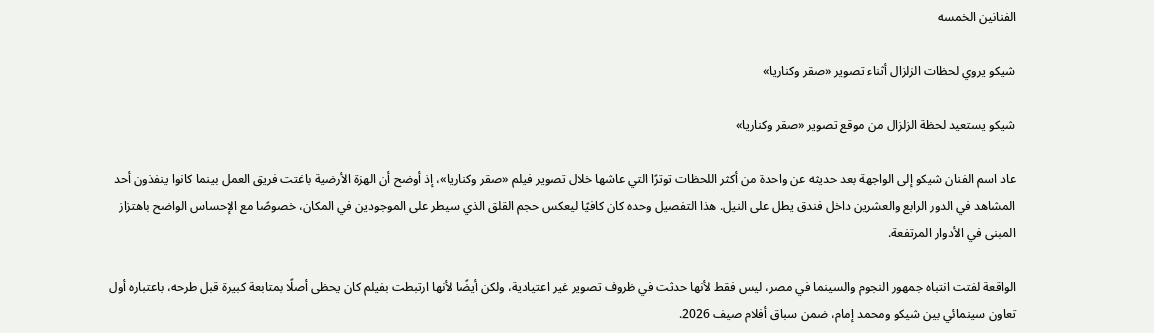الفنانين الخمسه

شيكو يروي لحظات الزلزال أثناء تصوير «صقر وكناريا»

شيكو يستعيد لحظة الزلزال من موقع تصوير «صقر وكناريا»

عاد اسم الفنان شيكو إلى الواجهة بعد حديثه عن واحدة من أكثر اللحظات توترًا التي عاشها خلال تصوير فيلم «صقر وكناريا»، إذ أوضح أن الهزة الأرضية باغتت فريق العمل بينما كانوا ينفذون أحد المشاهد في الدور الرابع والعشرين داخل فندق يطل على النيل. هذا التفصيل وحده كان كافيًا ليعكس حجم القلق الذي سيطر على الموجودين في المكان، خصوصًا مع الإحساس الواضح باهتزاز المبنى في الأدوار المرتفعة.

الواقعة لفتت انتباه جمهور النجوم والسينما في مصر، ليس فقط لأنها حدثت في ظروف تصوير غير اعتيادية، ولكن أيضًا لأنها ارتبطت بفيلم كان يحظى أصلًا بمتابعة كبيرة قبل طرحه، باعتباره أول تعاون سينمائي بين شيكو ومحمد إمام، ضمن سباق أفلام صيف 2026.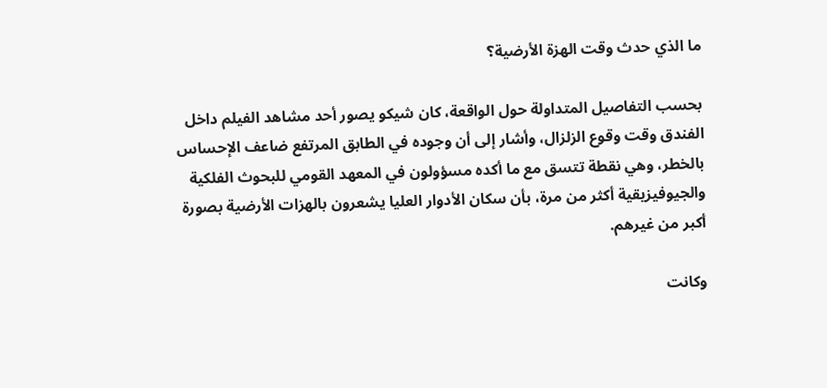ما الذي حدث وقت الهزة الأرضية؟

بحسب التفاصيل المتداولة حول الواقعة، كان شيكو يصور أحد مشاهد الفيلم داخل الفندق وقت وقوع الزلزال، وأشار إلى أن وجوده في الطابق المرتفع ضاعف الإحساس بالخطر، وهي نقطة تتسق مع ما أكده مسؤولون في المعهد القومي للبحوث الفلكية والجيوفيزيقية أكثر من مرة، بأن سكان الأدوار العليا يشعرون بالهزات الأرضية بصورة أكبر من غيرهم.

وكانت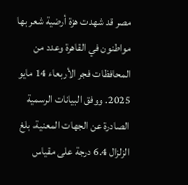مصر قد شهدت هزة أرضية شعر بها مواطنون في القاهرة وعدد من المحافظات فجر الأربعاء 14 مايو 2025. ووفق البيانات الرسمية الصادرة عن الجهات المعنية، بلغ الزلزال 6.4 درجة على مقياس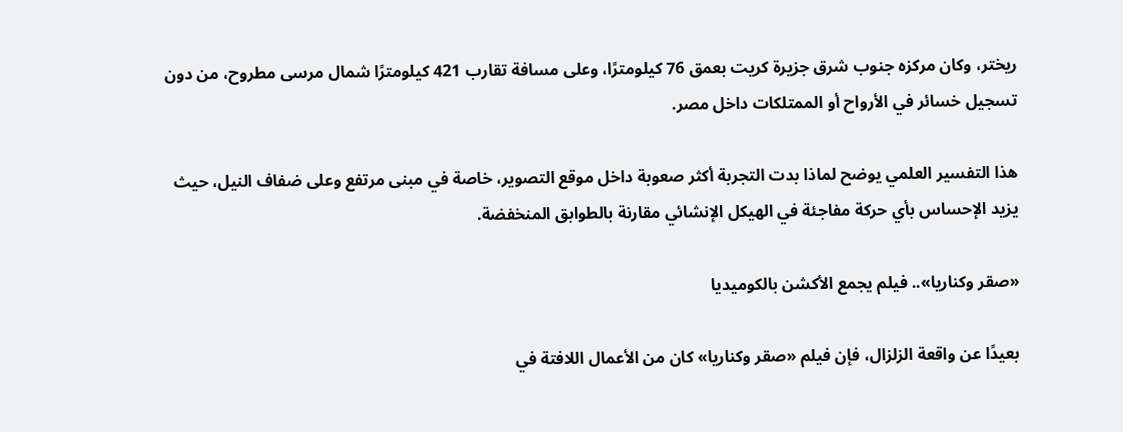ريختر، وكان مركزه جنوب شرق جزيرة كريت بعمق 76 كيلومترًا، وعلى مسافة تقارب 421 كيلومترًا شمال مرسى مطروح، من دون تسجيل خسائر في الأرواح أو الممتلكات داخل مصر.

هذا التفسير العلمي يوضح لماذا بدت التجربة أكثر صعوبة داخل موقع التصوير، خاصة في مبنى مرتفع وعلى ضفاف النيل، حيث يزيد الإحساس بأي حركة مفاجئة في الهيكل الإنشائي مقارنة بالطوابق المنخفضة.

«صقر وكناريا».. فيلم يجمع الأكشن بالكوميديا

بعيدًا عن واقعة الزلزال، فإن فيلم «صقر وكناريا» كان من الأعمال اللافتة في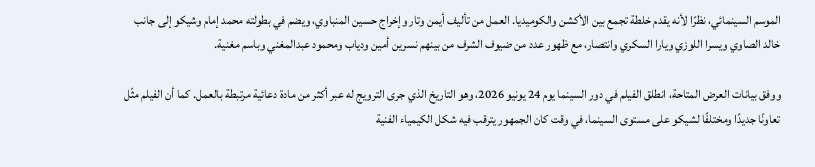الموسم السينمائي، نظرًا لأنه يقدم خلطة تجمع بين الأكشن والكوميديا. العمل من تأليف أيمن وتار وإخراج حسين المنباوي، ويضم في بطولته محمد إمام وشيكو إلى جانب خالد الصاوي ويسرا اللوزي ويارا السكري وانتصار، مع ظهور عدد من ضيوف الشرف من بينهم نسرين أمين ودياب ومحمود عبدالمغني وباسم مغنية.

ووفق بيانات العرض المتاحة، انطلق الفيلم في دور السينما يوم 24 يونيو 2026، وهو التاريخ الذي جرى الترويج له عبر أكثر من مادة دعائية مرتبطة بالعمل. كما أن الفيلم مثّل تعاونًا جديدًا ومختلفًا لشيكو على مستوى السينما، في وقت كان الجمهور يترقب فيه شكل الكيمياء الفنية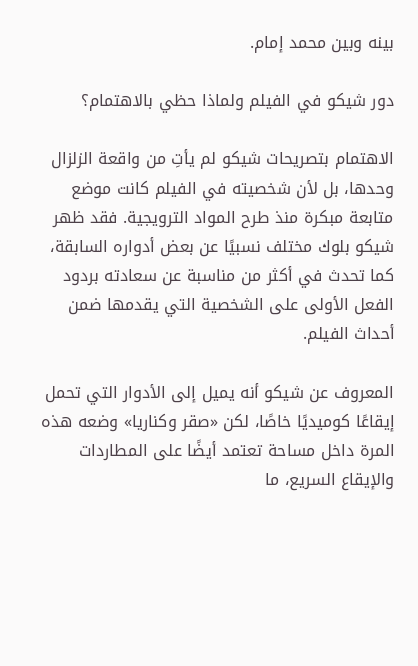بينه وبين محمد إمام.

دور شيكو في الفيلم ولماذا حظي بالاهتمام؟

الاهتمام بتصريحات شيكو لم يأتِ من واقعة الزلزال وحدها، بل لأن شخصيته في الفيلم كانت موضع متابعة مبكرة منذ طرح المواد الترويجية. فقد ظهر شيكو بلوك مختلف نسبيًا عن بعض أدواره السابقة، كما تحدث في أكثر من مناسبة عن سعادته بردود الفعل الأولى على الشخصية التي يقدمها ضمن أحداث الفيلم.

المعروف عن شيكو أنه يميل إلى الأدوار التي تحمل إيقاعًا كوميديًا خاصًا، لكن «صقر وكناريا» وضعه هذه المرة داخل مساحة تعتمد أيضًا على المطاردات والإيقاع السريع، ما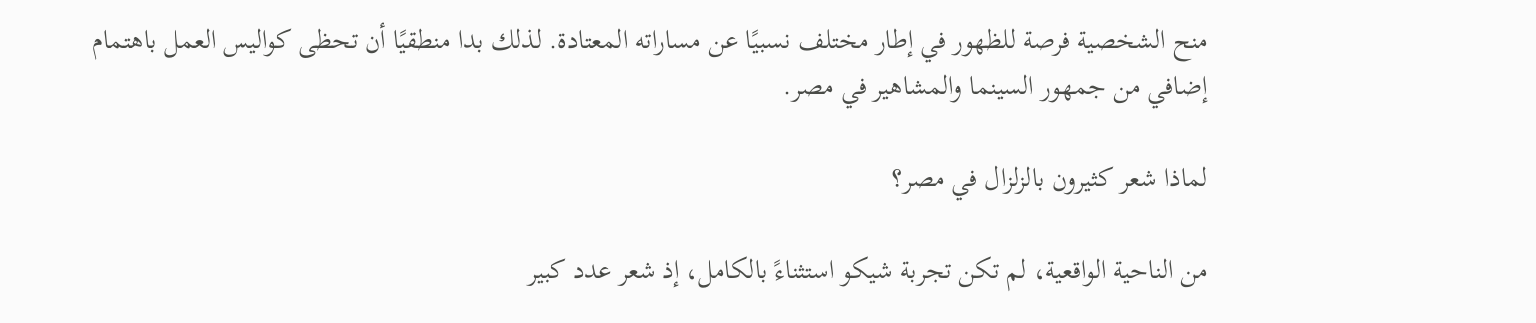منح الشخصية فرصة للظهور في إطار مختلف نسبيًا عن مساراته المعتادة. لذلك بدا منطقيًا أن تحظى كواليس العمل باهتمام إضافي من جمهور السينما والمشاهير في مصر.

لماذا شعر كثيرون بالزلزال في مصر؟

من الناحية الواقعية، لم تكن تجربة شيكو استثناءً بالكامل، إذ شعر عدد كبير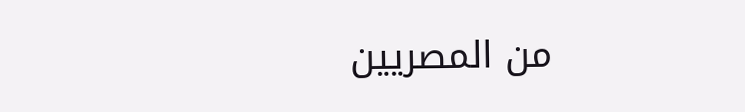من المصريين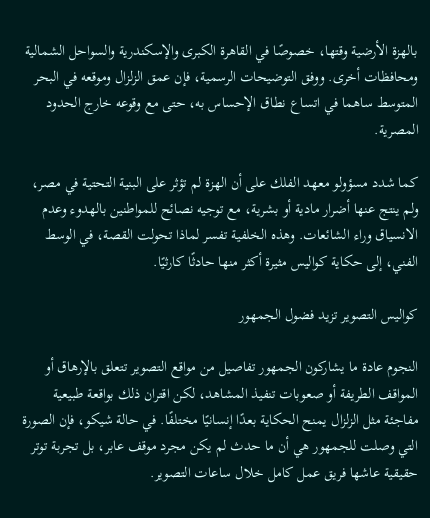بالهزة الأرضية وقتها، خصوصًا في القاهرة الكبرى والإسكندرية والسواحل الشمالية ومحافظات أخرى. ووفق التوضيحات الرسمية، فإن عمق الزلزال وموقعه في البحر المتوسط ساهما في اتساع نطاق الإحساس به، حتى مع وقوعه خارج الحدود المصرية.

كما شدد مسؤولو معهد الفلك على أن الهزة لم تؤثر على البنية التحتية في مصر، ولم ينتج عنها أضرار مادية أو بشرية، مع توجيه نصائح للمواطنين بالهدوء وعدم الانسياق وراء الشائعات. وهذه الخلفية تفسر لماذا تحولت القصة، في الوسط الفني، إلى حكاية كواليس مثيرة أكثر منها حادثًا كارثيًا.

كواليس التصوير تزيد فضول الجمهور

النجوم عادة ما يشاركون الجمهور تفاصيل من مواقع التصوير تتعلق بالإرهاق أو المواقف الطريفة أو صعوبات تنفيذ المشاهد، لكن اقتران ذلك بواقعة طبيعية مفاجئة مثل الزلزال يمنح الحكاية بعدًا إنسانيًا مختلفًا. في حالة شيكو، فإن الصورة التي وصلت للجمهور هي أن ما حدث لم يكن مجرد موقف عابر، بل تجربة توتر حقيقية عاشها فريق عمل كامل خلال ساعات التصوير.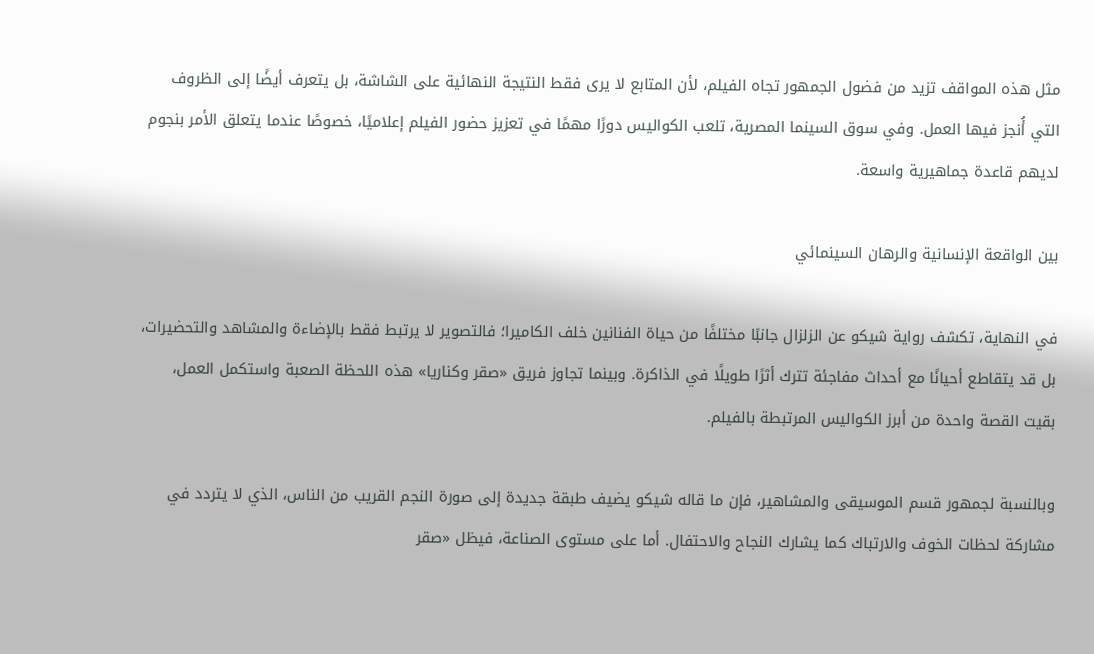مثل هذه المواقف تزيد من فضول الجمهور تجاه الفيلم، لأن المتابع لا يرى فقط النتيجة النهائية على الشاشة، بل يتعرف أيضًا إلى الظروف التي أُنجز فيها العمل. وفي سوق السينما المصرية، تلعب الكواليس دورًا مهمًا في تعزيز حضور الفيلم إعلاميًا، خصوصًا عندما يتعلق الأمر بنجوم لديهم قاعدة جماهيرية واسعة.

بين الواقعة الإنسانية والرهان السينمائي

في النهاية، تكشف رواية شيكو عن الزلزال جانبًا مختلفًا من حياة الفنانين خلف الكاميرا؛ فالتصوير لا يرتبط فقط بالإضاءة والمشاهد والتحضيرات، بل قد يتقاطع أحيانًا مع أحداث مفاجئة تترك أثرًا طويلًا في الذاكرة. وبينما تجاوز فريق «صقر وكناريا» هذه اللحظة الصعبة واستكمل العمل، بقيت القصة واحدة من أبرز الكواليس المرتبطة بالفيلم.

وبالنسبة لجمهور قسم الموسيقى والمشاهير، فإن ما قاله شيكو يضيف طبقة جديدة إلى صورة النجم القريب من الناس، الذي لا يتردد في مشاركة لحظات الخوف والارتباك كما يشارك النجاح والاحتفال. أما على مستوى الصناعة، فيظل «صقر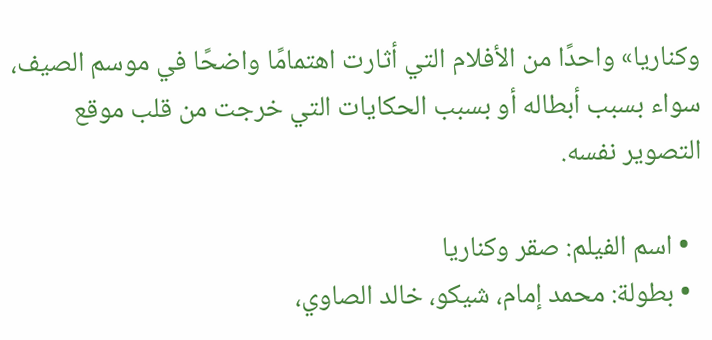وكناريا» واحدًا من الأفلام التي أثارت اهتمامًا واضحًا في موسم الصيف، سواء بسبب أبطاله أو بسبب الحكايات التي خرجت من قلب موقع التصوير نفسه.

  • اسم الفيلم: صقر وكناريا
  • بطولة: محمد إمام، شيكو، خالد الصاوي،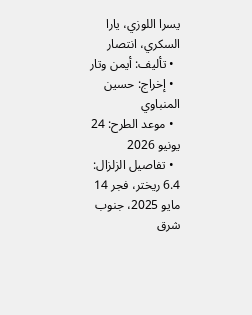يسرا اللوزي، يارا السكري، انتصار
  • تأليف: أيمن وتار
  • إخراج: حسين المنباوي
  • موعد الطرح: 24 يونيو 2026
  • تفاصيل الزلزال: 6.4 ريختر، فجر 14 مايو 2025، جنوب شرق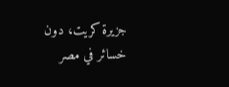جزيرة كريت، دون خسائر في مصر